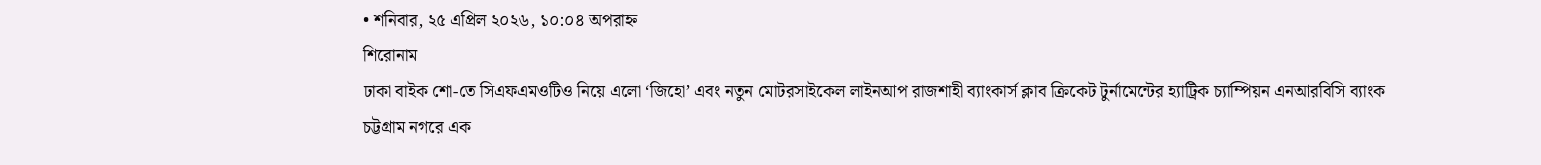• শনিবার, ২৫ এপ্রিল ২০২৬, ১০:০৪ অপরাহ্ন
শিরোনাম
ঢাকা বাইক শো-তে সিএফএমওটিও নিয়ে এলো ‘জিহো’ এবং নতুন মোটরসাইকেল লাইনআপ রাজশাহী ব্যাংকার্স ক্লাব ক্রিকেট টুর্নামেন্টের হ্যাট্রিক চ্যাম্পিয়ন এনআরবিসি ব্যাংক চট্টগ্রাম নগরে এক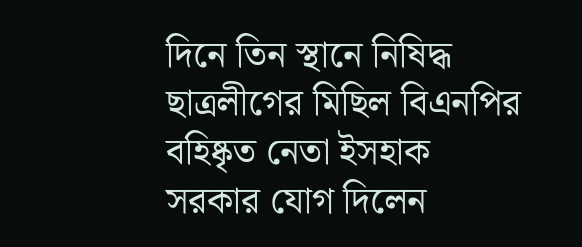দিনে তিন স্থানে নিষিদ্ধ ছাত্রলীগের মিছিল বিএনপির বহিষ্কৃত নেতা ইসহাক সরকার যোগ দিলেন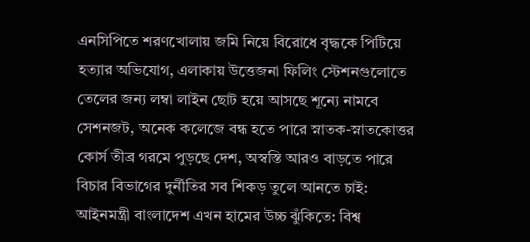এনসিপিতে শরণখোলায় জমি নিয়ে বিরোধে বৃদ্ধকে পিটিয়ে হত্যার অভিযোগ, এলাকায় উত্তেজনা ফিলিং স্টেশনগুলোতে তেলের জন্য লম্বা লাইন ছোট হয়ে আসছে শূন্যে নামবে সেশনজট, অনেক কলেজে বন্ধ হতে পারে স্নাতক-স্নাতকোত্তর কোর্স তীব্র গরমে পুড়ছে দেশ, অস্বস্তি আরও বাড়তে পারে বিচার বিভাগের দুর্নীতির সব শিকড় তুলে আনতে চাই: আইনমন্ত্রী বাংলাদেশ এখন হামের উচ্চ ঝুঁকিতে: বিশ্ব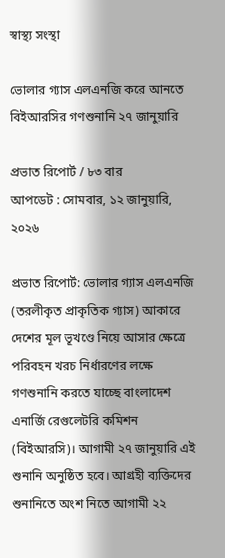স্বাস্থ্য সংস্থা

ভোলার গ্যাস এলএনজি করে আনতে বিইআরসির গণশুনানি ২৭ জানুয়ারি

প্রভাত রিপোর্ট / ৮৩ বার
আপডেট : সোমবার, ১২ জানুয়ারি, ২০২৬

প্রভাত রিপোর্ট: ভোলার গ্যাস এলএনজি (তরলীকৃত প্রাকৃতিক গ্যাস) আকারে দেশের মূল ভূখণ্ডে নিয়ে আসার ক্ষেত্রে পরিবহন খরচ নির্ধারণের লক্ষে গণশুনানি করতে যাচ্ছে বাংলাদেশ এনার্জি রেগুলেটরি কমিশন (বিইআরসি)। আগামী ২৭ জানুয়ারি এই শুনানি অনুষ্ঠিত হবে। আগ্রহী ব্যক্তিদের শুনানিতে অংশ নিতে আগামী ২২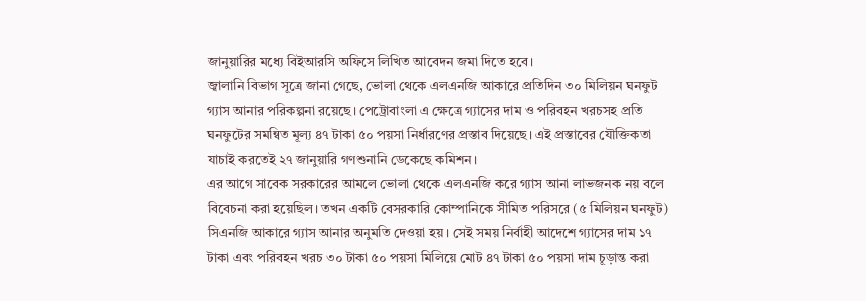জানুয়ারির মধ্যে বিইআরসি অফিসে লিখিত আবেদন জমা দিতে হবে।
জ্বালানি বিভাগ সূত্রে জানা গেছে, ভোলা থেকে এলএনজি আকারে প্রতিদিন ৩০ মিলিয়ন ঘনফুট গ্যাস আনার পরিকল্পনা রয়েছে। পেট্রোবাংলা এ ক্ষেত্রে গ্যাসের দাম ও পরিবহন খরচসহ প্রতি ঘনফুটের সমন্বিত মূল্য ৪৭ টাকা ৫০ পয়সা নির্ধারণের প্রস্তাব দিয়েছে। এই প্রস্তাবের যৌক্তিকতা যাচাই করতেই ২৭ জানুয়ারি গণশুনানি ডেকেছে কমিশন।
এর আগে সাবেক সরকারের আমলে ভোলা থেকে এলএনজি করে গ্যাস আনা লাভজনক নয় বলে বিবেচনা করা হয়েছিল। তখন একটি বেসরকারি কোম্পানিকে সীমিত পরিসরে (৫ মিলিয়ন ঘনফুট) সিএনজি আকারে গ্যাস আনার অনুমতি দেওয়া হয়। সেই সময় নির্বাহী আদেশে গ্যাসের দাম ১৭ টাকা এবং পরিবহন খরচ ৩০ টাকা ৫০ পয়সা মিলিয়ে মোট ৪৭ টাকা ৫০ পয়সা দাম চূড়ান্ত করা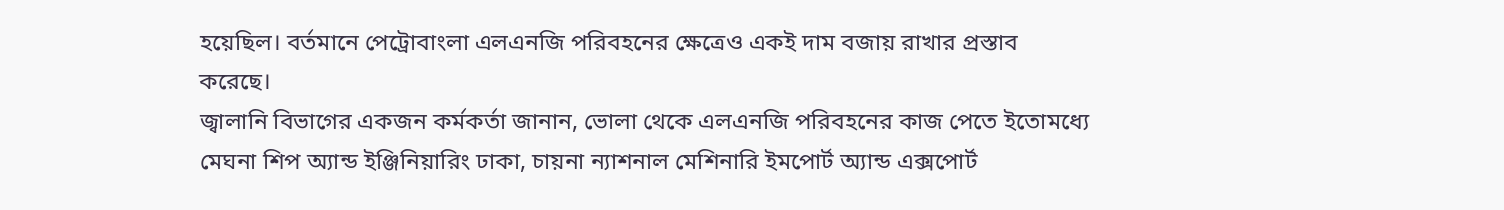হয়েছিল। বর্তমানে পেট্রোবাংলা এলএনজি পরিবহনের ক্ষেত্রেও একই দাম বজায় রাখার প্রস্তাব করেছে।
জ্বালানি বিভাগের একজন কর্মকর্তা জানান, ভোলা থেকে এলএনজি পরিবহনের কাজ পেতে ইতোমধ্যে মেঘনা শিপ অ্যান্ড ইঞ্জিনিয়ারিং ঢাকা, চায়না ন্যাশনাল মেশিনারি ইমপোর্ট অ্যান্ড এক্সপোর্ট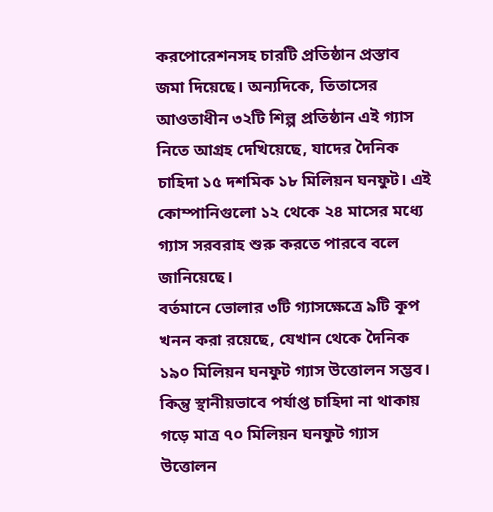করপোরেশনসহ চারটি প্রতিষ্ঠান প্রস্তাব জমা দিয়েছে। অন্যদিকে, তিতাসের আওতাধীন ৩২টি শিল্প প্রতিষ্ঠান এই গ্যাস নিতে আগ্রহ দেখিয়েছে, যাদের দৈনিক চাহিদা ১৫ দশমিক ১৮ মিলিয়ন ঘনফুট। এই কোম্পানিগুলো ১২ থেকে ২৪ মাসের মধ্যে গ্যাস সরবরাহ শুরু করতে পারবে বলে জানিয়েছে।
বর্তমানে ভোলার ৩টি গ্যাসক্ষেত্রে ৯টি কূপ খনন করা রয়েছে, যেখান থেকে দৈনিক ১৯০ মিলিয়ন ঘনফুট গ্যাস উত্তোলন সম্ভব। কিন্তু স্থানীয়ভাবে পর্যাপ্ত চাহিদা না থাকায় গড়ে মাত্র ৭০ মিলিয়ন ঘনফুট গ্যাস উত্তোলন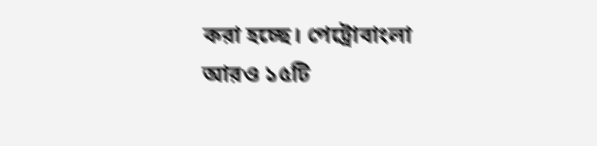করা হচ্ছে। পেট্রোবাংলা আরও ১৫টি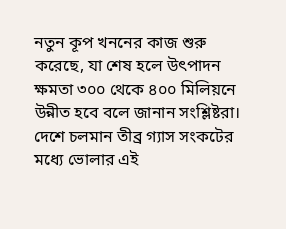নতুন কূপ খননের কাজ শুরু করেছে, যা শেষ হলে উৎপাদন ক্ষমতা ৩০০ থেকে ৪০০ মিলিয়নে উন্নীত হবে বলে জানান সংশ্লিষ্টরা। দেশে চলমান তীব্র গ্যাস সংকটের মধ্যে ভোলার এই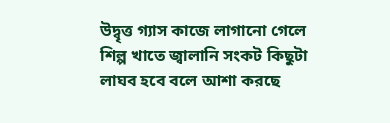উদ্বৃত্ত গ্যাস কাজে লাগানো গেলে শিল্প খাতে জ্বালানি সংকট কিছুটা লাঘব হবে বলে আশা করছে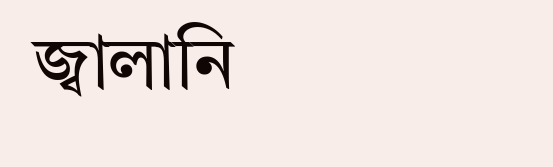জ্বালানি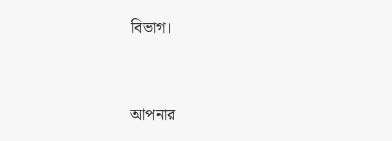বিভাগ।


আপনার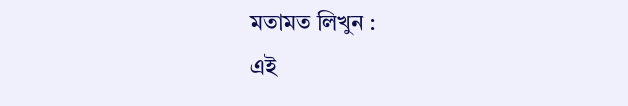মতামত লিখুন :
এই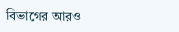বিভাগের আরও